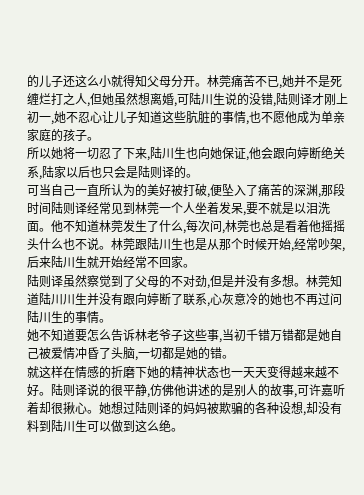的儿子还这么小就得知父母分开。林莞痛苦不已,她并不是死缠烂打之人,但她虽然想离婚,可陆川生说的没错,陆则译才刚上初一,她不忍心让儿子知道这些肮脏的事情,也不愿他成为单亲家庭的孩子。
所以她将一切忍了下来,陆川生也向她保证,他会跟向婷断绝关系,陆家以后也只会是陆则译的。
可当自己一直所认为的美好被打破,便坠入了痛苦的深渊,那段时间陆则译经常见到林莞一个人坐着发呆,要不就是以泪洗面。他不知道林莞发生了什么,每次问,林莞也总是看着他摇摇头什么也不说。林莞跟陆川生也是从那个时候开始,经常吵架,后来陆川生就开始经常不回家。
陆则译虽然察觉到了父母的不对劲,但是并没有多想。林莞知道陆川川生并没有跟向婷断了联系,心灰意冷的她也不再过问陆川生的事情。
她不知道要怎么告诉林老爷子这些事,当初千错万错都是她自己被爱情冲昏了头脑,一切都是她的错。
就这样在情感的折磨下她的精神状态也一天天变得越来越不好。陆则译说的很平静,仿佛他讲述的是别人的故事,可许嘉听着却很揪心。她想过陆则译的妈妈被欺骗的各种设想,却没有料到陆川生可以做到这么绝。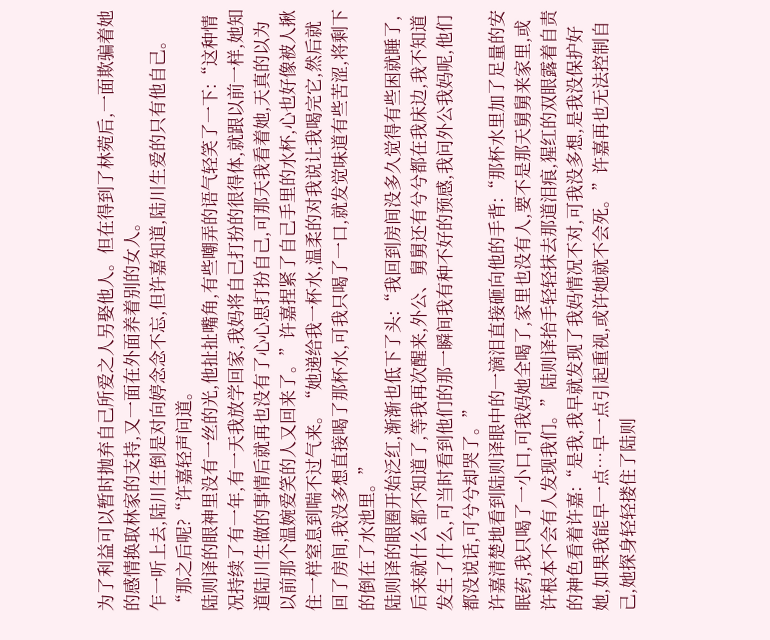为了利益可以暂时抛弃自己所爱之人另娶他人。但在得到了林菀后,一面欺骗着她的感情换取林家的支持,又一面在外面养着别的女人。
乍一听上去,陆川生倒是对向婷念念不忘,但许嘉知道,陆川生爱的只有他自己。
“那之后呢?“许嘉轻声问道。
陆则译的眼神里没有一丝的光,他扯扯嘴角,有些嘲弄的语气轻笑了一下:“这种情况持续了有一年,有一天我放学回家,我妈将自己打扮的很得体,就跟以前一样,她知道陆川生做的事情后就再也没有了心心思打扮自己,可那天我看着她,天真的以为以前那个温婉爱笑的人又回来了。”许嘉捏紧了自己手里的水杯,心也好像被人揪住一样窒息到喘不过气来。“她递给我一杯水,温柔的对我说让我喝完它,然后就回了房间,我没多想直接喝了那杯水,可我只喝了一口,就发觉味道有些苦涩,将剩下的倒在了水池里。”
陆则译的眼圈开始泛红,渐渐也低下了头:“我回到房间没多久觉得有些困就睡了,后来就什么都不知道了,等我再次醒来,外公、舅舅还有兮兮都在我床边,我不知道发生了什么,可当时看到他们的那一瞬间我有种不好的预感,我问外公我妈呢,他们都没说话,可兮兮却哭了。”
许嘉清楚地看到陆则译眼中的一滴泪直接砸向他的手背:“那杯水里加了足量的安眠药,我只喝了一小口,可我妈她全喝了,家里也没有人,要不是那天舅舅来家里,或许根本不会有人发现我们。”陆则译抬手轻轻抹去那道泪痕,猩红的双眼露着自责的神色看着许嘉:“是我,我早就发现了我妈情况不对,可我没多想,是我没保护好她,如果我能早一点…早一点引起重视,或许她就不会死。”许嘉再也无法控制自己,她探身轻轻搂住了陆则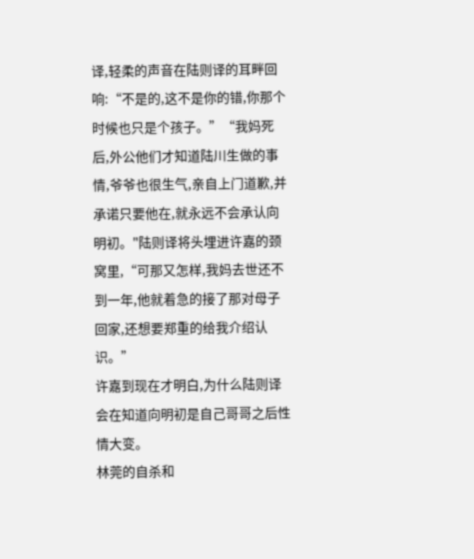译,轻柔的声音在陆则译的耳畔回响:“不是的,这不是你的错,你那个时候也只是个孩子。”“我妈死后,外公他们才知道陆川生做的事情,爷爷也很生气,亲自上门道歉,并承诺只要他在,就永远不会承认向明初。"陆则译将头埋进许嘉的颈窝里,“可那又怎样,我妈去世还不到一年,他就着急的接了那对母子回家,还想要郑重的给我介绍认识。”
许嘉到现在才明白,为什么陆则译会在知道向明初是自己哥哥之后性情大变。
林莞的自杀和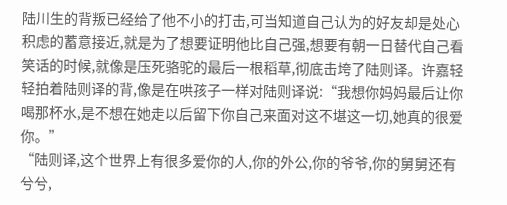陆川生的背叛已经给了他不小的打击,可当知道自己认为的好友却是处心积虑的蓄意接近,就是为了想要证明他比自己强,想要有朝一日替代自己看笑话的时候,就像是压死骆驼的最后一根稻草,彻底击垮了陆则译。许嘉轻轻拍着陆则译的背,像是在哄孩子一样对陆则译说:“我想你妈妈最后让你喝那杯水,是不想在她走以后留下你自己来面对这不堪这一切,她真的很爱你。”
“陆则译,这个世界上有很多爱你的人,你的外公,你的爷爷,你的舅舅还有兮兮,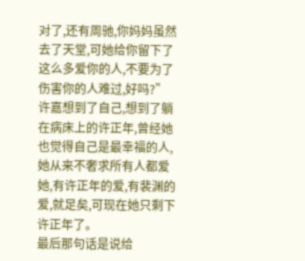对了,还有周驰,你妈妈虽然去了天堂,可她给你留下了这么多爱你的人,不要为了伤害你的人难过,好吗?”许嘉想到了自己,想到了躺在病床上的许正年,曾经她也觉得自己是最幸福的人,她从来不奢求所有人都爱她,有许正年的爱,有裴渊的爱,就足矣,可现在她只剩下许正年了。
最后那句话是说给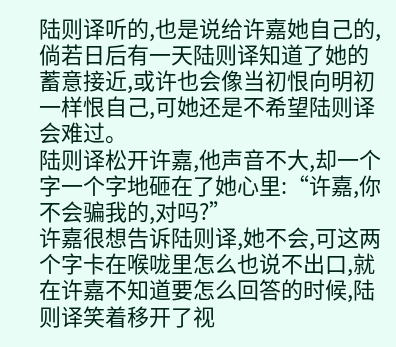陆则译听的,也是说给许嘉她自己的,倘若日后有一天陆则译知道了她的蓄意接近,或许也会像当初恨向明初一样恨自己,可她还是不希望陆则译会难过。
陆则译松开许嘉,他声音不大,却一个字一个字地砸在了她心里:“许嘉,你不会骗我的,对吗?”
许嘉很想告诉陆则译,她不会,可这两个字卡在喉咙里怎么也说不出口,就在许嘉不知道要怎么回答的时候,陆则译笑着移开了视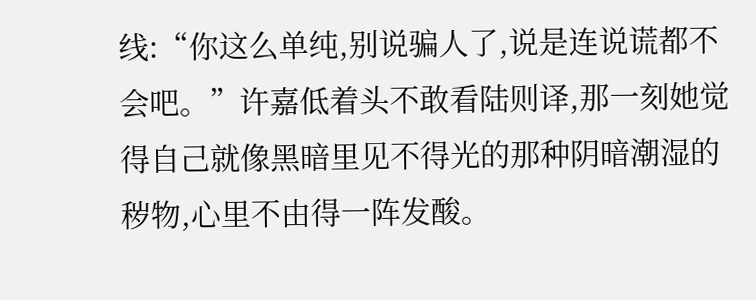线:“你这么单纯,别说骗人了,说是连说谎都不会吧。”许嘉低着头不敢看陆则译,那一刻她觉得自己就像黑暗里见不得光的那种阴暗潮湿的秽物,心里不由得一阵发酸。